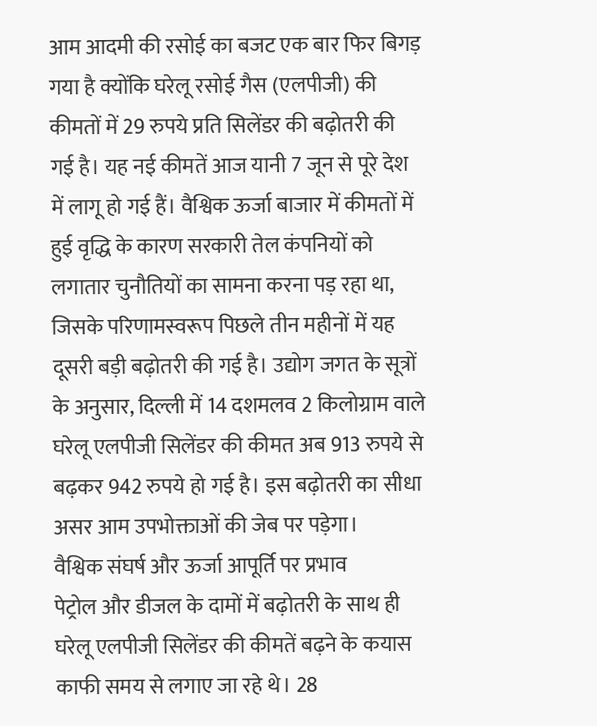आम आदमी की रसोई का बजट एक बार फिर बिगड़ गया है क्योंकि घरेलू रसोई गैस (एलपीजी) की कीमतों में 29 रुपये प्रति सिलेंडर की बढ़ोतरी की गई है। यह नई कीमतें आज यानी 7 जून से पूरे देश में लागू हो गई हैं। वैश्विक ऊर्जा बाजार में कीमतों में हुई वृद्धि के कारण सरकारी तेल कंपनियों को लगातार चुनौतियों का सामना करना पड़ रहा था, जिसके परिणामस्वरूप पिछले तीन महीनों में यह दूसरी बड़ी बढ़ोतरी की गई है। उद्योग जगत के सूत्रों के अनुसार, दिल्ली में 14 दशमलव 2 किलोग्राम वाले घरेलू एलपीजी सिलेंडर की कीमत अब 913 रुपये से बढ़कर 942 रुपये हो गई है। इस बढ़ोतरी का सीधा असर आम उपभोक्ताओं की जेब पर पड़ेगा।
वैश्विक संघर्ष और ऊर्जा आपूर्ति पर प्रभाव
पेट्रोल और डीजल के दामों में बढ़ोतरी के साथ ही घरेलू एलपीजी सिलेंडर की कीमतें बढ़ने के कयास काफी समय से लगाए जा रहे थे। 28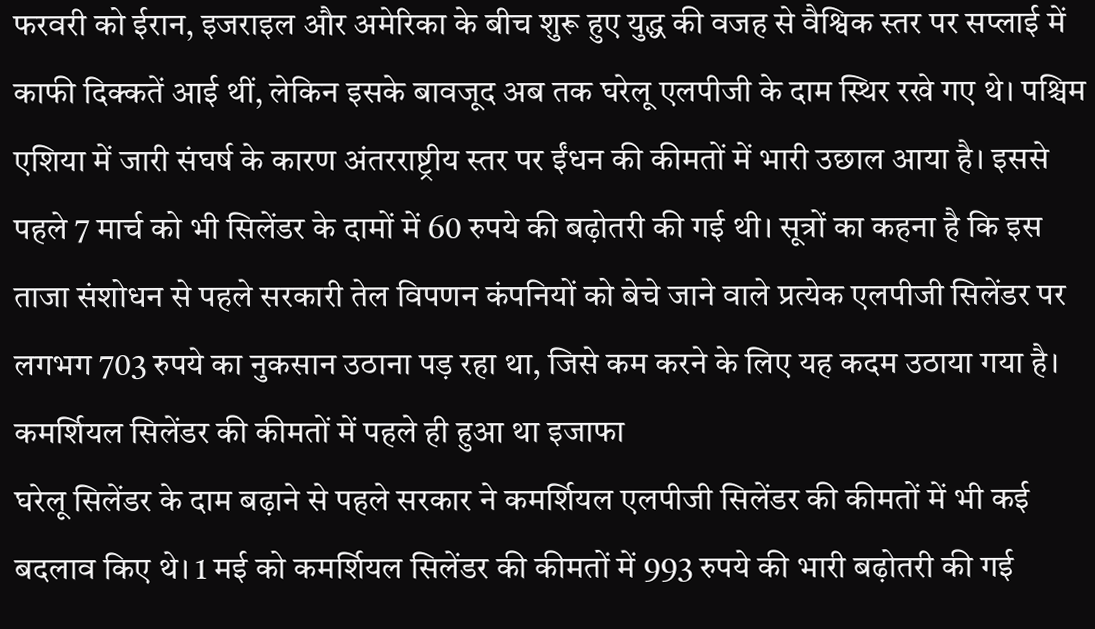फरवरी को ईरान, इजराइल और अमेरिका के बीच शुरू हुए युद्ध की वजह से वैश्विक स्तर पर सप्लाई में काफी दिक्कतें आई थीं, लेकिन इसके बावजूद अब तक घरेलू एलपीजी के दाम स्थिर रखे गए थे। पश्चिम एशिया में जारी संघर्ष के कारण अंतरराष्ट्रीय स्तर पर ईंधन की कीमतों में भारी उछाल आया है। इससे पहले 7 मार्च को भी सिलेंडर के दामों में 60 रुपये की बढ़ोतरी की गई थी। सूत्रों का कहना है कि इस ताजा संशोधन से पहले सरकारी तेल विपणन कंपनियों को बेचे जाने वाले प्रत्येक एलपीजी सिलेंडर पर लगभग 703 रुपये का नुकसान उठाना पड़ रहा था, जिसे कम करने के लिए यह कदम उठाया गया है।
कमर्शियल सिलेंडर की कीमतों में पहले ही हुआ था इजाफा
घरेलू सिलेंडर के दाम बढ़ाने से पहले सरकार ने कमर्शियल एलपीजी सिलेंडर की कीमतों में भी कई बदलाव किए थे। 1 मई को कमर्शियल सिलेंडर की कीमतों में 993 रुपये की भारी बढ़ोतरी की गई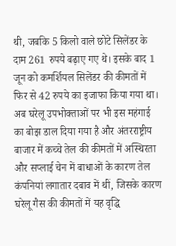थी, जबकि 5 किलो वाले छोटे सिलेंडर के दाम 261 रुपये बढ़ाए गए थे। इसके बाद 1 जून को कमर्शियल सिलेंडर की कीमतों में फिर से 42 रुपये का इजाफा किया गया था। अब घरेलू उपभोक्ताओं पर भी इस महंगाई का बोझ डाल दिया गया है और अंतरराष्ट्रीय बाजार में कच्चे तेल की कीमतों में अस्थिरता और सप्लाई चेन में बाधाओं के कारण तेल कंपनियां लगातार दबाव में थीं, जिसके कारण घरेलू गैस की कीमतों में यह वृद्धि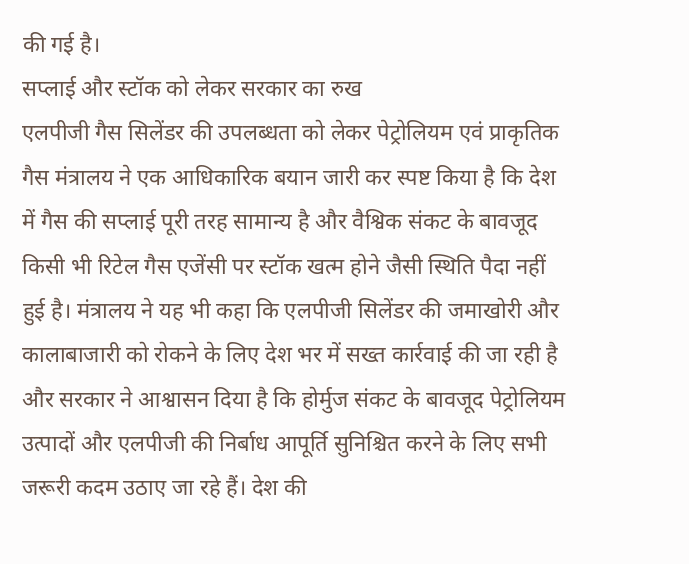की गई है।
सप्लाई और स्टॉक को लेकर सरकार का रुख
एलपीजी गैस सिलेंडर की उपलब्धता को लेकर पेट्रोलियम एवं प्राकृतिक गैस मंत्रालय ने एक आधिकारिक बयान जारी कर स्पष्ट किया है कि देश में गैस की सप्लाई पूरी तरह सामान्य है और वैश्विक संकट के बावजूद किसी भी रिटेल गैस एजेंसी पर स्टॉक खत्म होने जैसी स्थिति पैदा नहीं हुई है। मंत्रालय ने यह भी कहा कि एलपीजी सिलेंडर की जमाखोरी और कालाबाजारी को रोकने के लिए देश भर में सख्त कार्रवाई की जा रही है और सरकार ने आश्वासन दिया है कि होर्मुज संकट के बावजूद पेट्रोलियम उत्पादों और एलपीजी की निर्बाध आपूर्ति सुनिश्चित करने के लिए सभी जरूरी कदम उठाए जा रहे हैं। देश की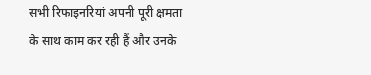सभी रिफाइनरियां अपनी पूरी क्षमता के साथ काम कर रही हैं और उनके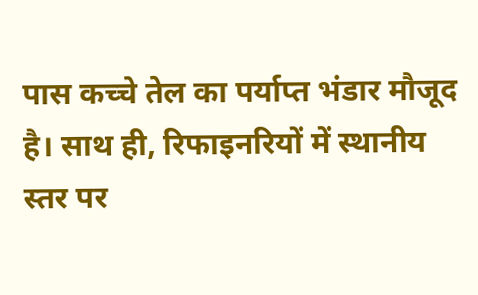पास कच्चे तेल का पर्याप्त भंडार मौजूद है। साथ ही, रिफाइनरियों में स्थानीय स्तर पर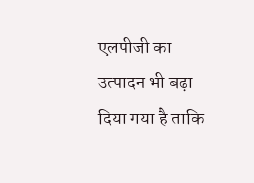एलपीजी का उत्पादन भी बढ़ा दिया गया है ताकि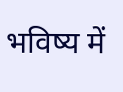भविष्य में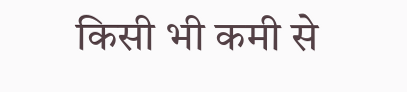किसी भी कमी से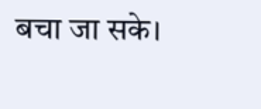बचा जा सके।